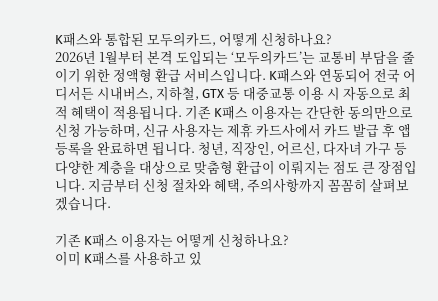K패스와 통합된 모두의카드, 어떻게 신청하나요?
2026년 1월부터 본격 도입되는 ‘모두의카드’는 교통비 부담을 줄이기 위한 정액형 환급 서비스입니다. K패스와 연동되어 전국 어디서든 시내버스, 지하철, GTX 등 대중교통 이용 시 자동으로 최적 혜택이 적용됩니다. 기존 K패스 이용자는 간단한 동의만으로 신청 가능하며, 신규 사용자는 제휴 카드사에서 카드 발급 후 앱 등록을 완료하면 됩니다. 청년, 직장인, 어르신, 다자녀 가구 등 다양한 계층을 대상으로 맞춤형 환급이 이뤄지는 점도 큰 장점입니다. 지금부터 신청 절차와 혜택, 주의사항까지 꼼꼼히 살펴보겠습니다.

기존 K패스 이용자는 어떻게 신청하나요?
이미 K패스를 사용하고 있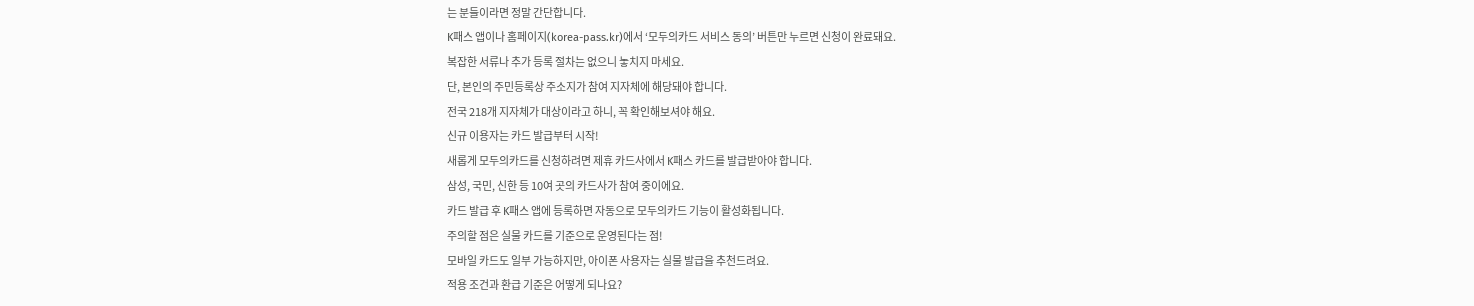는 분들이라면 정말 간단합니다.
K패스 앱이나 홈페이지(korea-pass.kr)에서 ‘모두의카드 서비스 동의’ 버튼만 누르면 신청이 완료돼요.
복잡한 서류나 추가 등록 절차는 없으니 놓치지 마세요.
단, 본인의 주민등록상 주소지가 참여 지자체에 해당돼야 합니다.
전국 218개 지자체가 대상이라고 하니, 꼭 확인해보셔야 해요.
신규 이용자는 카드 발급부터 시작!
새롭게 모두의카드를 신청하려면 제휴 카드사에서 K패스 카드를 발급받아야 합니다.
삼성, 국민, 신한 등 10여 곳의 카드사가 참여 중이에요.
카드 발급 후 K패스 앱에 등록하면 자동으로 모두의카드 기능이 활성화됩니다.
주의할 점은 실물 카드를 기준으로 운영된다는 점!
모바일 카드도 일부 가능하지만, 아이폰 사용자는 실물 발급을 추천드려요.
적용 조건과 환급 기준은 어떻게 되나요?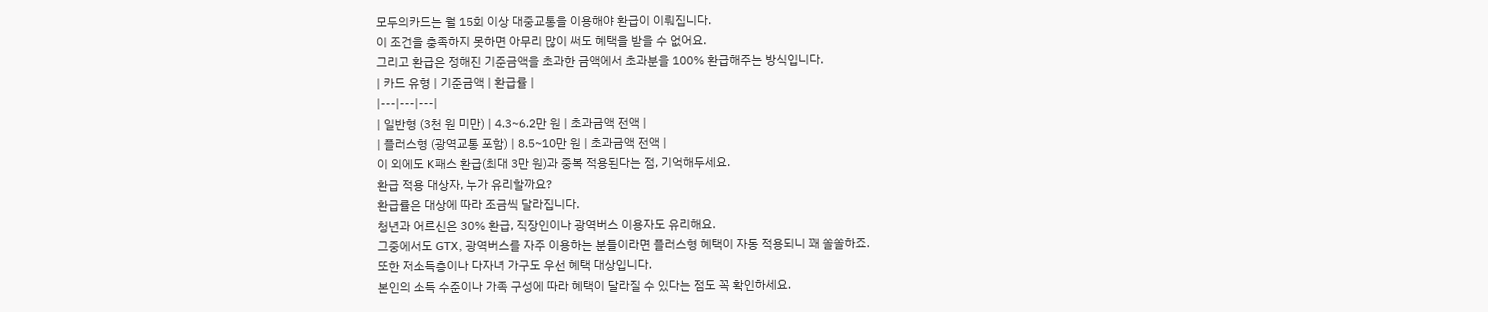모두의카드는 월 15회 이상 대중교통을 이용해야 환급이 이뤄집니다.
이 조건을 충족하지 못하면 아무리 많이 써도 혜택을 받을 수 없어요.
그리고 환급은 정해진 기준금액을 초과한 금액에서 초과분을 100% 환급해주는 방식입니다.
| 카드 유형 | 기준금액 | 환급률 |
|---|---|---|
| 일반형 (3천 원 미만) | 4.3~6.2만 원 | 초과금액 전액 |
| 플러스형 (광역교통 포함) | 8.5~10만 원 | 초과금액 전액 |
이 외에도 K패스 환급(최대 3만 원)과 중복 적용된다는 점, 기억해두세요.
환급 적용 대상자, 누가 유리할까요?
환급률은 대상에 따라 조금씩 달라집니다.
청년과 어르신은 30% 환급, 직장인이나 광역버스 이용자도 유리해요.
그중에서도 GTX, 광역버스를 자주 이용하는 분들이라면 플러스형 혜택이 자동 적용되니 꽤 쏠쏠하죠.
또한 저소득층이나 다자녀 가구도 우선 혜택 대상입니다.
본인의 소득 수준이나 가족 구성에 따라 혜택이 달라질 수 있다는 점도 꼭 확인하세요.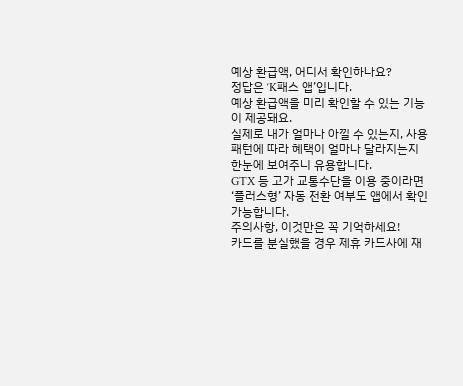예상 환급액, 어디서 확인하나요?
정답은 ‘K패스 앱’입니다.
예상 환급액을 미리 확인할 수 있는 기능이 제공돼요.
실제로 내가 얼마나 아낄 수 있는지, 사용 패턴에 따라 혜택이 얼마나 달라지는지 한눈에 보여주니 유용합니다.
GTX 등 고가 교통수단을 이용 중이라면 ‘플러스형’ 자동 전환 여부도 앱에서 확인 가능합니다.
주의사항, 이것만은 꼭 기억하세요!
카드를 분실했을 경우 제휴 카드사에 재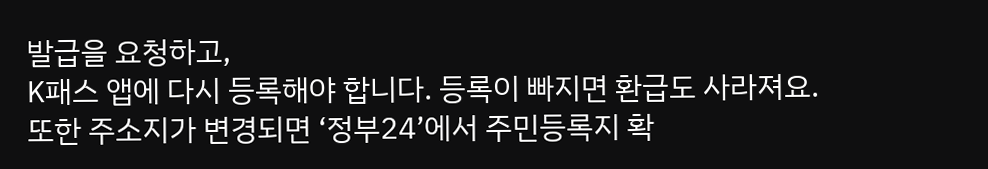발급을 요청하고,
K패스 앱에 다시 등록해야 합니다. 등록이 빠지면 환급도 사라져요.
또한 주소지가 변경되면 ‘정부24’에서 주민등록지 확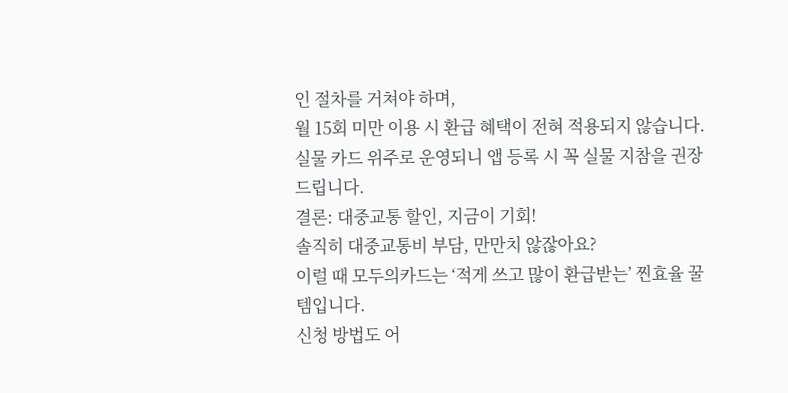인 절차를 거쳐야 하며,
월 15회 미만 이용 시 환급 혜택이 전혀 적용되지 않습니다.
실물 카드 위주로 운영되니 앱 등록 시 꼭 실물 지참을 권장드립니다.
결론: 대중교통 할인, 지금이 기회!
솔직히 대중교통비 부담, 만만치 않잖아요?
이럴 때 모두의카드는 ‘적게 쓰고 많이 환급받는’ 찐효율 꿀템입니다.
신청 방법도 어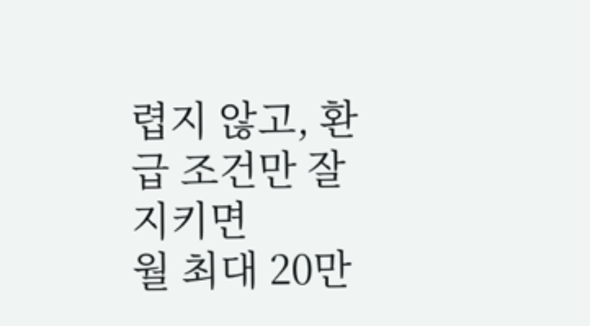렵지 않고, 환급 조건만 잘 지키면
월 최대 20만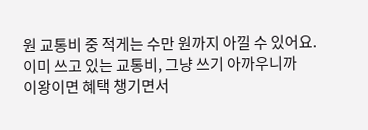원 교통비 중 적게는 수만 원까지 아낄 수 있어요.
이미 쓰고 있는 교통비, 그냥 쓰기 아까우니까
이왕이면 혜택 챙기면서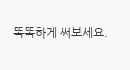똑똑하게 써보세요.